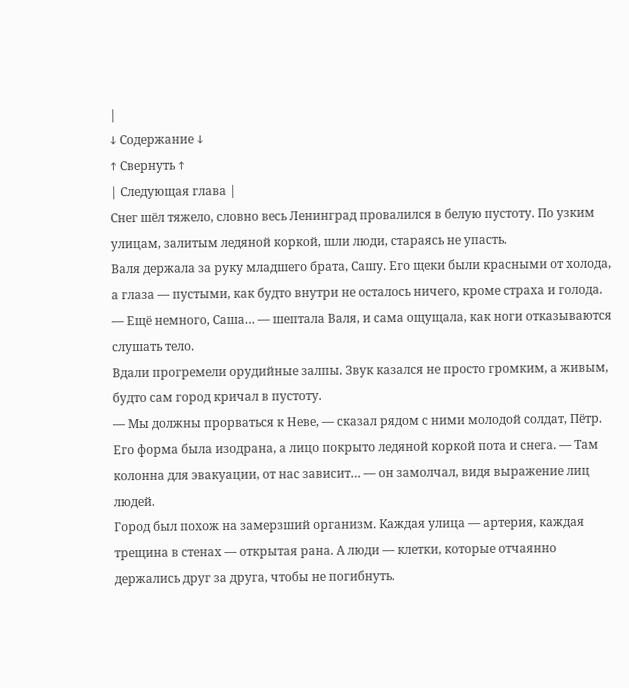|
↓ Содержание ↓
↑ Свернуть ↑
| Следующая глава |
Снег шёл тяжело, словно весь Ленинград провалился в белую пустоту. По узким улицам, залитым ледяной коркой, шли люди, стараясь не упасть.
Валя держала за руку младшего брата, Сашу. Его щеки были красными от холода, а глаза — пустыми, как будто внутри не осталось ничего, кроме страха и голода.
— Ещё немного, Саша… — шептала Валя, и сама ощущала, как ноги отказываются слушать тело.
Вдали прогремели орудийные залпы. Звук казался не просто громким, а живым, будто сам город кричал в пустоту.
— Мы должны прорваться к Неве, — сказал рядом с ними молодой солдат, Пётр. Его форма была изодрана, а лицо покрыто ледяной коркой пота и снега. — Там колонна для эвакуации, от нас зависит… — он замолчал, видя выражение лиц людей.
Город был похож на замерзший организм. Каждая улица — артерия, каждая трещина в стенах — открытая рана. А люди — клетки, которые отчаянно держались друг за друга, чтобы не погибнуть.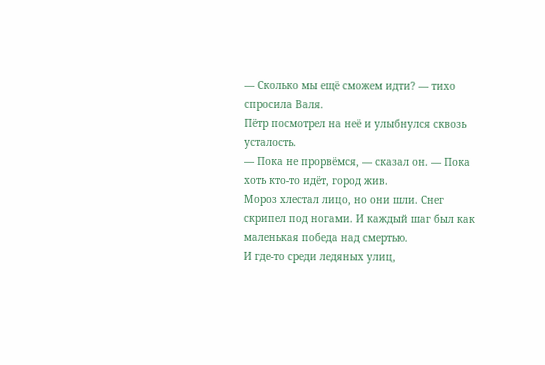— Сколько мы ещё сможем идти? — тихо спросила Валя.
Пётр посмотрел на неё и улыбнулся сквозь усталость.
— Пока не прорвёмся, — сказал он. — Пока хоть кто-то идёт, город жив.
Мороз хлестал лицо, но они шли. Снег скрипел под ногами. И каждый шаг был как маленькая победа над смертью.
И где-то среди ледяных улиц,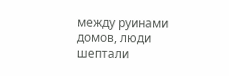между руинами домов, люди шептали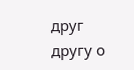друг другу о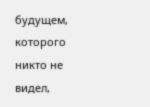будущем, которого никто не видел,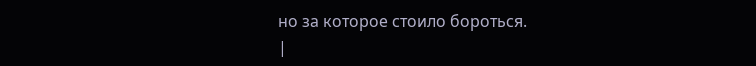но за которое стоило бороться.
|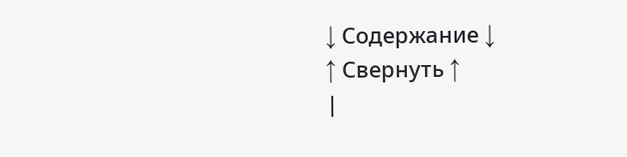↓ Содержание ↓
↑ Свернуть ↑
|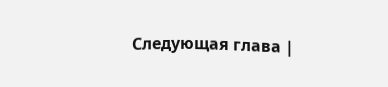Следующая глава |